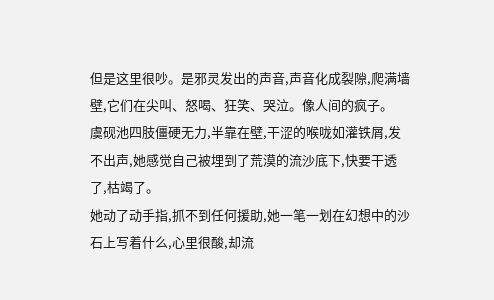但是这里很吵。是邪灵发出的声音,声音化成裂隙,爬满墙壁,它们在尖叫、怒喝、狂笑、哭泣。像人间的疯子。
虞砚池四肢僵硬无力,半靠在壁,干涩的喉咙如灌铁屑,发不出声,她感觉自己被埋到了荒漠的流沙底下,快要干透了,枯竭了。
她动了动手指,抓不到任何援助,她一笔一划在幻想中的沙石上写着什么,心里很酸,却流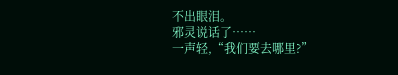不出眼泪。
邪灵说话了……
一声轻,“我们要去哪里?”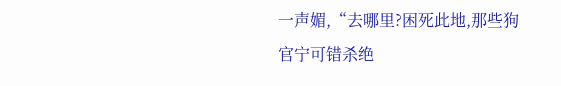一声媚,“去哪里?困死此地,那些狗官宁可错杀绝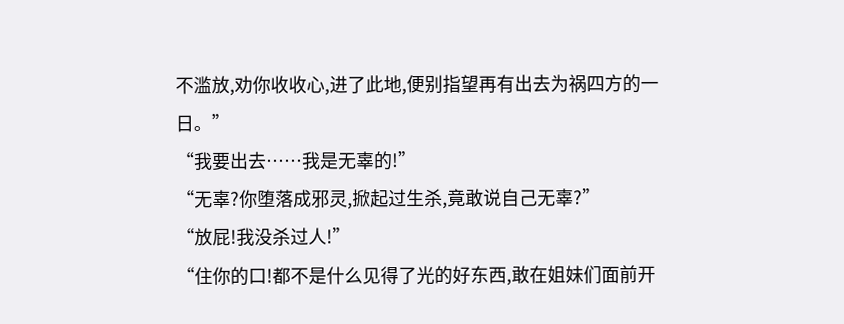不滥放,劝你收收心,进了此地,便别指望再有出去为祸四方的一日。”
“我要出去……我是无辜的!”
“无辜?你堕落成邪灵,掀起过生杀,竟敢说自己无辜?”
“放屁!我没杀过人!”
“住你的口!都不是什么见得了光的好东西,敢在姐妹们面前开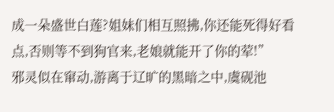成一朵盛世白莲?姐妹们相互照拂,你还能死得好看点,否则等不到狗官来,老娘就能开了你的荤!”
邪灵似在窜动,游离于辽旷的黑暗之中,虞砚池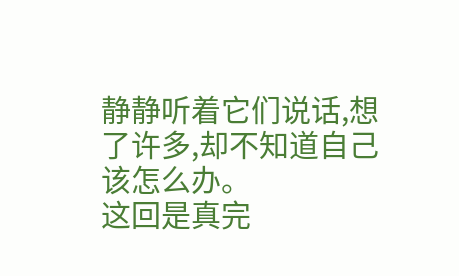静静听着它们说话,想了许多,却不知道自己该怎么办。
这回是真完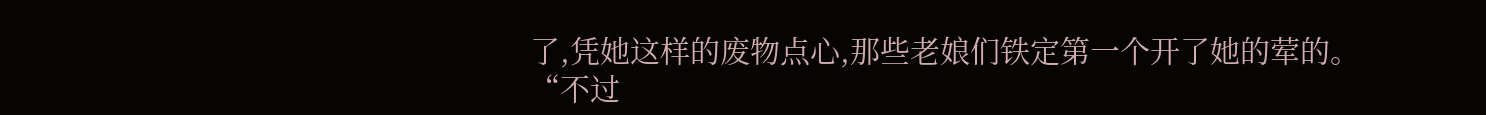了,凭她这样的废物点心,那些老娘们铁定第一个开了她的荤的。
“不过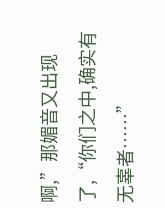啊,”那媚音又出现了,“你们之中,确实有无辜者……”